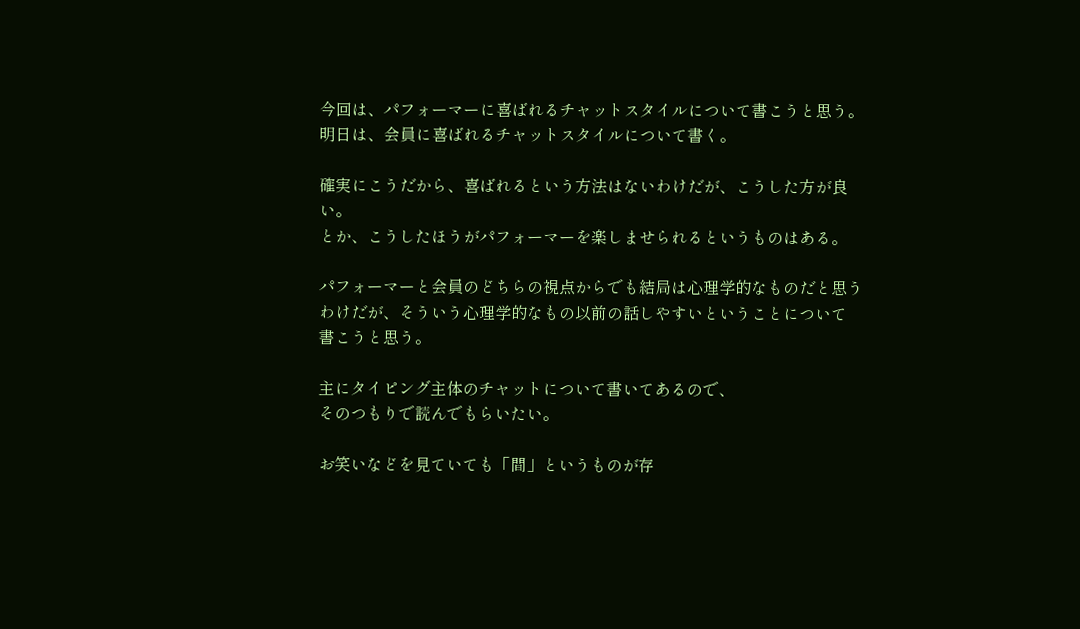今回は、パフォーマーに喜ばれるチャットスタイルについて書こうと思う。
明日は、会員に喜ばれるチャットスタイルについて書く。

確実にこうだから、喜ばれるという方法はないわけだが、こうした方が良い。
とか、こうしたほうがパフォーマーを楽しませられるというものはある。

パフォーマーと会員のどちらの視点からでも結局は心理学的なものだと思うわけだが、そういう心理学的なもの以前の話しやすいということについて
書こうと思う。

主にタイピング主体のチャットについて書いてあるので、
そのつもりで読んでもらいたい。

お笑いなどを見ていても「間」というものが存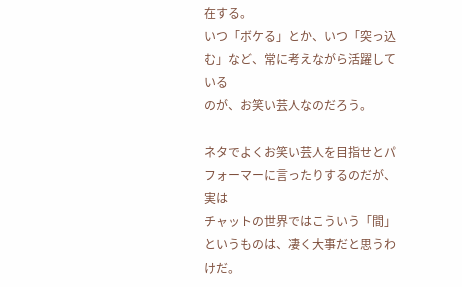在する。
いつ「ボケる」とか、いつ「突っ込む」など、常に考えながら活躍している
のが、お笑い芸人なのだろう。

ネタでよくお笑い芸人を目指せとパフォーマーに言ったりするのだが、実は
チャットの世界ではこういう「間」というものは、凄く大事だと思うわけだ。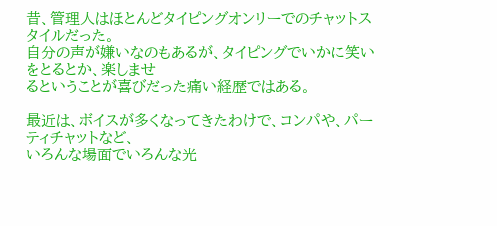昔、管理人はほとんどタイピングオンリーでのチャットスタイルだった。
自分の声が嫌いなのもあるが、タイピングでいかに笑いをとるとか、楽しませ
るということが喜びだった痛い経歴ではある。

最近は、ボイスが多くなってきたわけで、コンパや、パーティチャットなど、
いろんな場面でいろんな光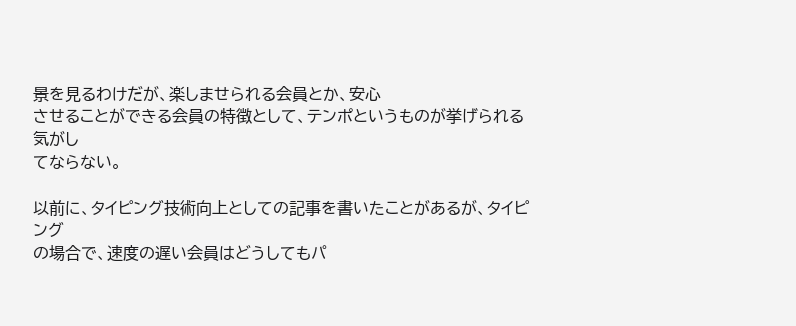景を見るわけだが、楽しませられる会員とか、安心
させることができる会員の特徴として、テンポというものが挙げられる気がし
てならない。

以前に、タイピング技術向上としての記事を書いたことがあるが、タイピング
の場合で、速度の遅い会員はどうしてもパ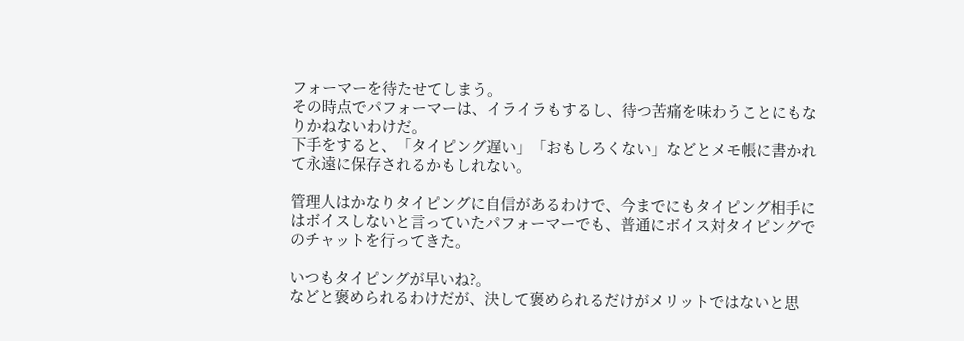フォーマーを待たせてしまう。
その時点でパフォーマーは、イライラもするし、待つ苦痛を味わうことにもな
りかねないわけだ。
下手をすると、「タイピング遅い」「おもしろくない」などとメモ帳に書かれ
て永遠に保存されるかもしれない。

管理人はかなりタイピングに自信があるわけで、今までにもタイピング相手に
はボイスしないと言っていたパフォーマーでも、普通にボイス対タイピングで
のチャットを行ってきた。

いつもタイピングが早いね?。
などと褒められるわけだが、決して褒められるだけがメリットではないと思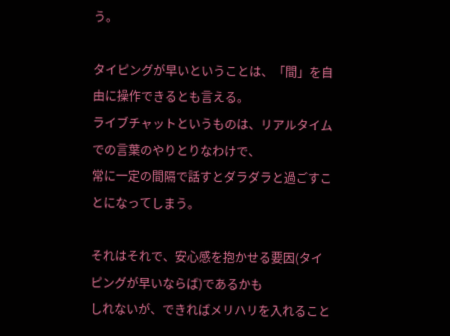う。

タイピングが早いということは、「間」を自由に操作できるとも言える。
ライブチャットというものは、リアルタイムでの言葉のやりとりなわけで、
常に一定の間隔で話すとダラダラと過ごすことになってしまう。

それはそれで、安心感を抱かせる要因(タイピングが早いならば)であるかも
しれないが、できればメリハリを入れること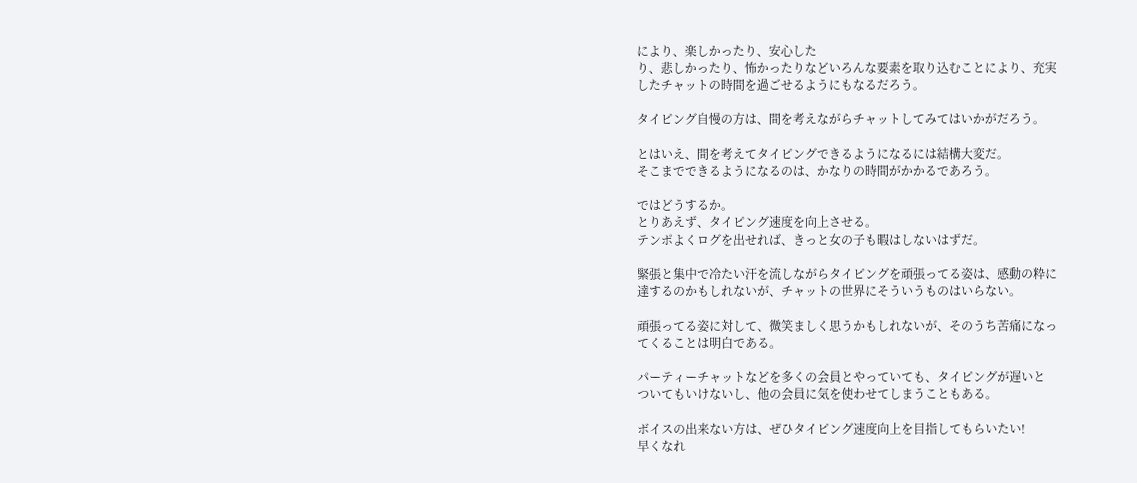により、楽しかったり、安心した
り、悲しかったり、怖かったりなどいろんな要素を取り込むことにより、充実
したチャットの時間を過ごせるようにもなるだろう。

タイピング自慢の方は、間を考えながらチャットしてみてはいかがだろう。

とはいえ、間を考えてタイピングできるようになるには結構大変だ。
そこまでできるようになるのは、かなりの時間がかかるであろう。

ではどうするか。
とりあえず、タイピング速度を向上させる。
テンポよくログを出せれば、きっと女の子も暇はしないはずだ。

緊張と集中で冷たい汗を流しながらタイピングを頑張ってる姿は、感動の粋に
達するのかもしれないが、チャットの世界にそういうものはいらない。

頑張ってる姿に対して、微笑ましく思うかもしれないが、そのうち苦痛になっ
てくることは明白である。

パーティーチャットなどを多くの会員とやっていても、タイピングが遅いと
ついてもいけないし、他の会員に気を使わせてしまうこともある。

ボイスの出来ない方は、ぜひタイピング速度向上を目指してもらいたい!
早くなれ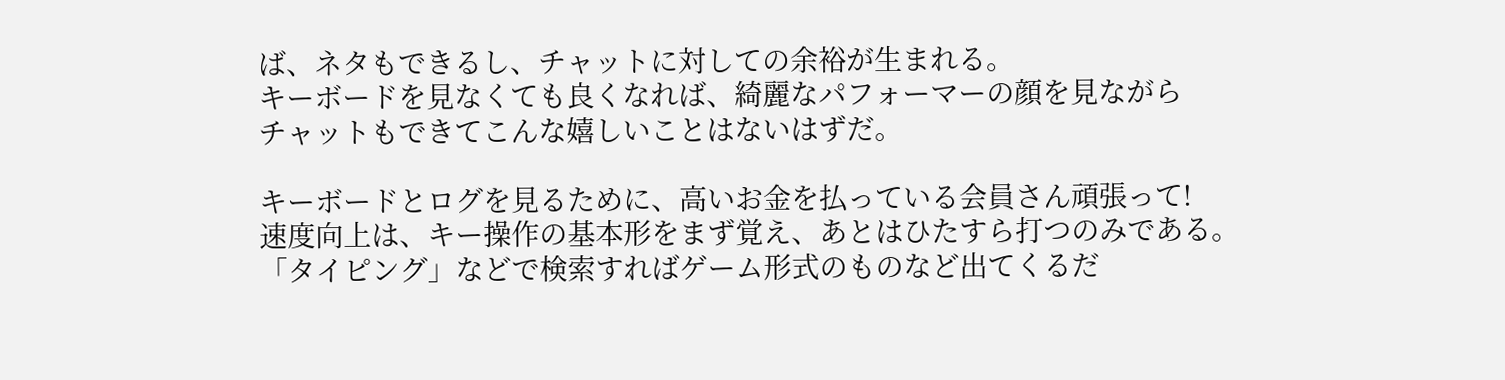ば、ネタもできるし、チャットに対しての余裕が生まれる。
キーボードを見なくても良くなれば、綺麗なパフォーマーの顔を見ながら
チャットもできてこんな嬉しいことはないはずだ。

キーボードとログを見るために、高いお金を払っている会員さん頑張って!
速度向上は、キー操作の基本形をまず覚え、あとはひたすら打つのみである。
「タイピング」などで検索すればゲーム形式のものなど出てくるだ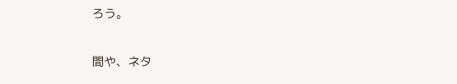ろう。

間や、ネタ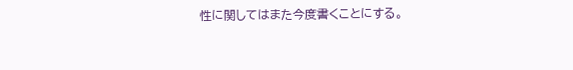性に関してはまた今度書くことにする。